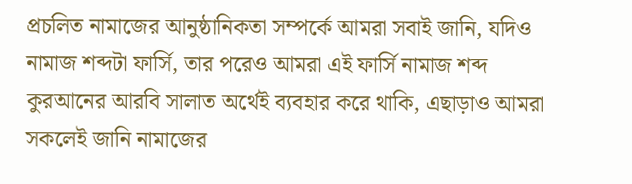প্রচলিত নামাজের আনুষ্ঠানিকতা সম্পর্কে আমরা সবাই জানি, যদিও নামাজ শব্দটা ফার্সি, তার পরেও আমরা এই ফার্সি নামাজ শব্দ কুরআনের আরবি সালাত অর্থেই ব্যবহার করে থাকি, এছাড়াও আমরা সকলেই জানি নামাজের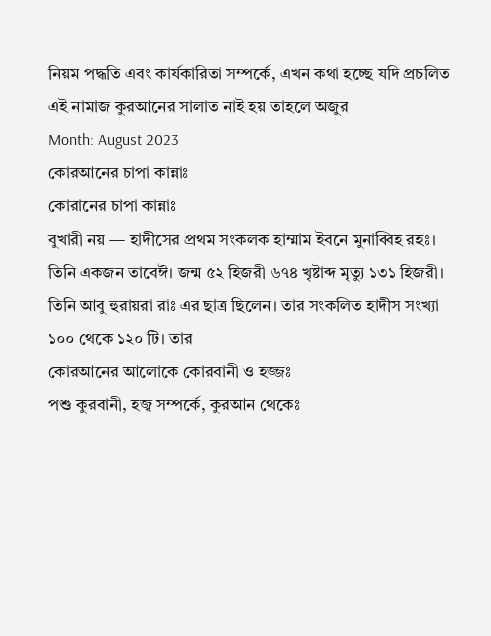নিয়ম পদ্ধতি এবং কার্যকারিতা সম্পর্কে, এখন কথা হচ্ছে যদি প্রচলিত এই নামাজ কুরআনের সালাত নাই হয় তাহলে অজুর
Month: August 2023
কোরআনের চাপা কান্নাঃ
কোরানের চাপা কান্নাঃ
বুখারী নয় — হাদীসের প্রথম সংকলক হাম্মাম ইবনে মুনাব্বিহ রহঃ। তিনি একজন তাবেঈ। জন্ম ৫২ হিজরী ৬৭৪ খৃষ্টাব্দ মৃত্যু ১৩১ হিজরী। তিনি আবু হুরায়রা রাঃ এর ছাত্র ছিলেন। তার সংকলিত হাদীস সংখ্যা ১০০ থেকে ১২০ টি। তার
কোরআনের আলোকে কোরবানী ও হজ্জঃ
পশু কুরবানী, হজ্ব সম্পর্কে, কুরআন থেকেঃ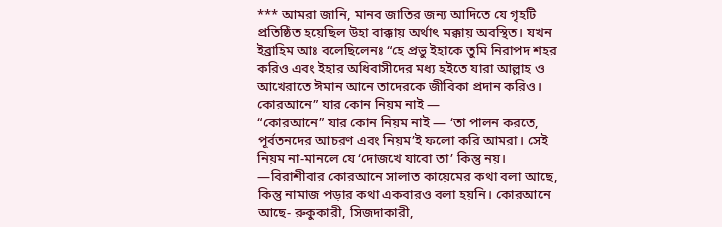*** আমরা জানি, মানব জাতির জন্য আদিতে যে গৃহটি প্রতিষ্ঠিত হয়েছিল উহা বাক্কায় অর্থাৎ মক্কায় অবস্থিত। যখন ইব্রাহিম আঃ বলেছিলেনঃ “হে প্রভু ইহাকে তুমি নিরাপদ শহর করিও এবং ইহার অধিবাসীদের মধ্য হইতে যারা আল্লাহ ও আখেরাতে ঈমান আনে তাদেরকে জীবিকা প্রদান করিও।
কোরআনে” যার কোন নিয়ম নাই —
“কোরআনে” যার কোন নিয়ম নাই — ‘তা পালন করতে, পূর্বতনদের আচরণ এবং নিয়ম’ই ফলো করি আমরা। সেই নিয়ম না-মানলে যে ‘দোজখে যাবো তা’ কিন্তু নয়। —বিরাশীবার কোরআনে সালাত কায়েমের কথা বলা আছে, কিন্তু নামাজ পড়ার কথা একবারও বলা হয়নি। কোরআনে আছে- রুকুকারী, সিজদাকারী,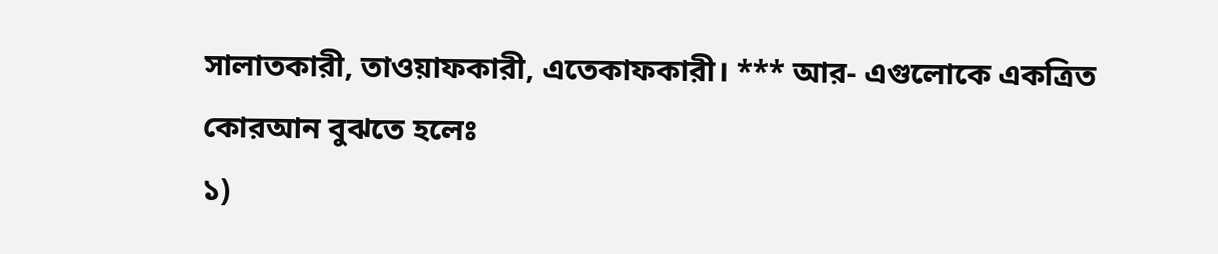সালাতকারী, তাওয়াফকারী, এতেকাফকারী। *** আর- এগুলোকে একত্রিত
কোরআন বুঝতে হলেঃ
১)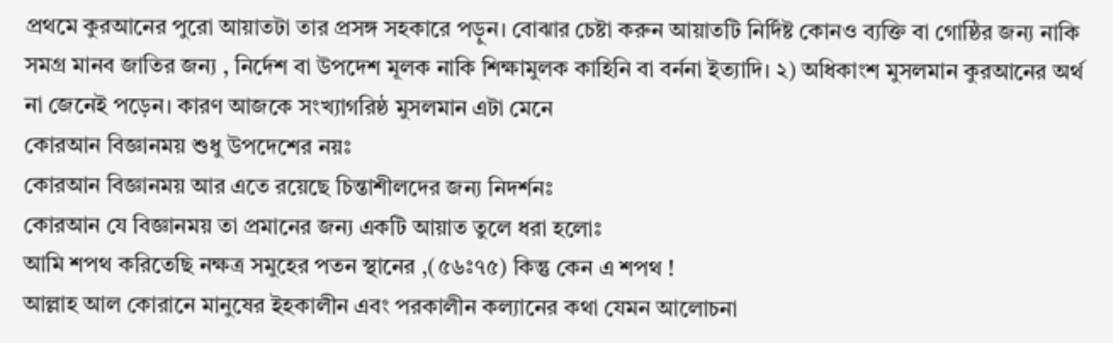প্রথমে কুরআনের পুরো আয়াতটা তার প্রসঙ্গ সহকারে পড়ুন। বোঝার চেষ্টা করুন আয়াতটি নির্দিষ্ট কোনও ব্যক্তি বা গোষ্ঠির জন্য নাকি সমগ্র মানব জাতির জন্য , নির্দেশ বা উপদেশ মূলক নাকি শিক্ষামুলক কাহিনি বা বর্ননা ইত্যাদি। ২) অধিকাংশ মুসলমান কুরআনের অর্থ না জেনেই পড়েন। কারণ আজকে সংখ্যাগরিষ্ঠ মুসলমান এটা মেনে
কোরআন বিজ্ঞানময় শুধু উপদেশের নয়ঃ
কোরআন বিজ্ঞানময় আর এতে রয়েছে চিন্তাশীলদের জন্য নিদর্শনঃ
কোরআন যে বিজ্ঞানময় তা প্রমানের জন্য একটি আয়াত তুলে ধরা হলোঃ
আমি শপথ করিতেছি নক্ষত্র সমুহের পতন স্থানের ,(৫৬ঃ৭৫) কিন্তু কেন এ শপথ !
আল্লাহ আল কোরানে মানুষের ইহকালীন এবং পরকালীন কল্যানের কথা যেমন আলোচনা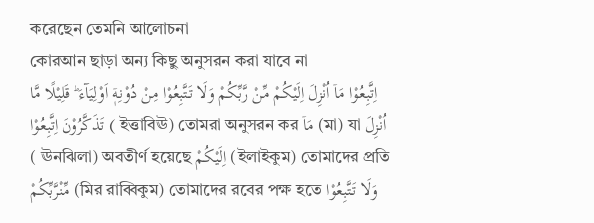করেছেন তেমনি আলোচনা
কোরআন ছাড়া অন্য কিছু অনুসরন করা যাবে না
اِتَّبِعُوْا مَاۤ اُنْزِلَ اِلَيْكُمْ مِّنْ رَّبِّكُمْ وَلَا تَتَّبِعُوْا مِنْ دُوْنِهٖۤ اَوْلِيَآءَ ؕ قَلِيْلًا مَّا تَذَكَّرُوْنَ اِتَّبِعُوْا ( ইত্তাবিঊ) তোমরা অনুসরন কর مَاۤ (মা) যা اُنْزِلَ ( ঊনঝিলা) অবতীর্ণ হয়েছে اِلَيْكُمْ (ইলাইকুম) তোমাদের প্রতি مِّنْرَّبِّكُمْ (মির রাব্বিকুম) তোমাদের রবের পক্ষ হতে وَلَا تَتَّبِعُوْا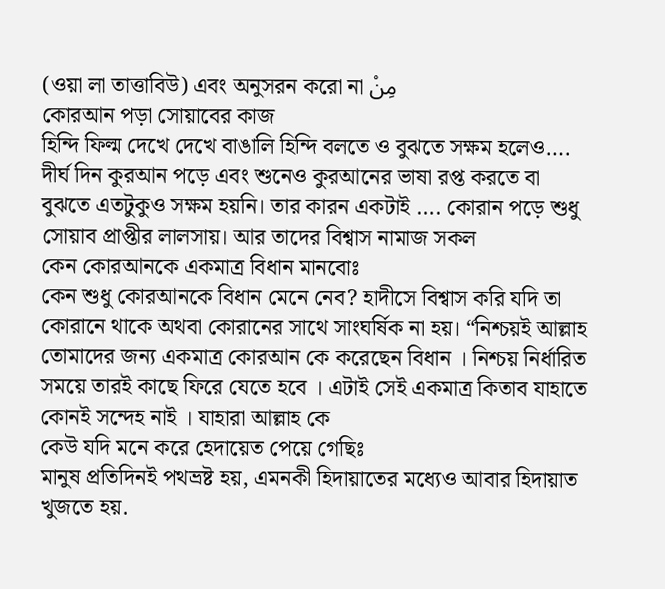(ওয়া লা তাত্তাবিউ) এবং অনুসরন করো না مِنْ
কোরআন পড়া সোয়াবের কাজ
হিন্দি ফিল্ম দেখে দেখে বাঙালি হিন্দি বলতে ও বুঝতে সক্ষম হলেও…. দীর্ঘ দিন কুরআন পড়ে এবং শুনেও কুরআনের ভাষা রপ্ত করতে বা বুঝতে এতটুকুও সক্ষম হয়নি। তার কারন একটাই …. কোরান পড়ে শুধু সোয়াব প্রাপ্তীর লালসায়। আর তাদের বিশ্বাস নামাজ সকল
কেন কোরআনকে একমাত্র বিধান মানবোঃ
কেন শুধু কোরআনকে বিধান মেনে নেব? হাদীসে বিশ্বাস করি যদি তা কোরানে থাকে অথবা কোরানের সাথে সাংঘর্ষিক না হয়। “নিশ্চয়ই আল্লাহ তোমাদের জন্য একমাত্র কোরআন কে করেছেন বিধান । নিশ্চয় নির্ধারিত সময়ে তারই কাছে ফিরে যেতে হবে । এটাই সেই একমাত্র কিতাব যাহাতে কোনই সন্দেহ নাই । যাহারা আল্লাহ কে
কেউ যদি মনে করে হেদায়েত পেয়ে গেছিঃ
মানুষ প্রতিদিনই পথভ্রষ্ট হয়, এমনকী হিদায়াতের মধ্যেও আবার হিদায়াত খুজতে হয়.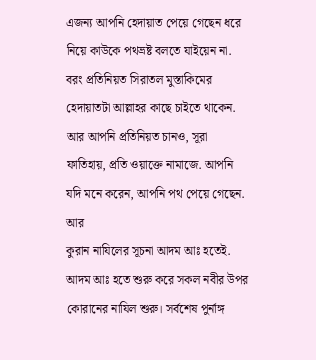এজন্য আপনি হেদায়াত পেয়ে গেছেন ধরে নিয়ে কাউকে পথভ্রষ্ট বলতে যাইয়েন না. বরং প্রতিনিয়ত সিরাতল মুস্তাকিমের হেদায়াতটা আল্লাহর কাছে চাইতে থাকেন. আর আপনি প্রতিনিয়ত চানও, সূরা ফাতিহায়, প্রতি ওয়াক্তে নামাজে. আপনি যদি মনে করেন, আপনি পথ পেয়ে গেছেন. আর
কুরান নাযিলের সূচনা আদম আঃ হতেই.
আদম আঃ হতে শুরু করে সকল নবীর উপর কোরানের নাযিল শুরু। সর্বশেষ পুর্নাঙ্গ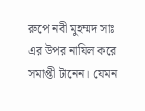রুপে নবী মুহম্মদ সাঃ এর উপর নাযিল করে সমাপ্তী টানেন। যেমন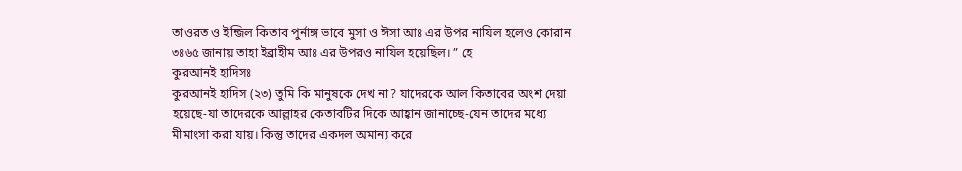তাওরত ও ইন্জিল কিতাব পুর্নাঙ্গ ভাবে মুসা ও ঈসা আঃ এর উপর নাযিল হলেও কোরান ৩ঃ৬৫ জানায় তাহা ইব্রাহীম আঃ এর উপরও নাযিল হয়েছিল। ” হে
কুরআনই হাদিসঃ
কুরআনই হাদিস (২৩) তুমি কি মানুষকে দেখ না? যাদেরকে আল কিতাবের অংশ দেয়া হয়েছে-যা তাদেরকে আল্লাহর কেতাবটির দিকে আহ্বান জানাচ্ছে-যেন তাদের মধ্যে মীমাংসা করা যায়। কিন্তু তাদের একদল অমান্য করে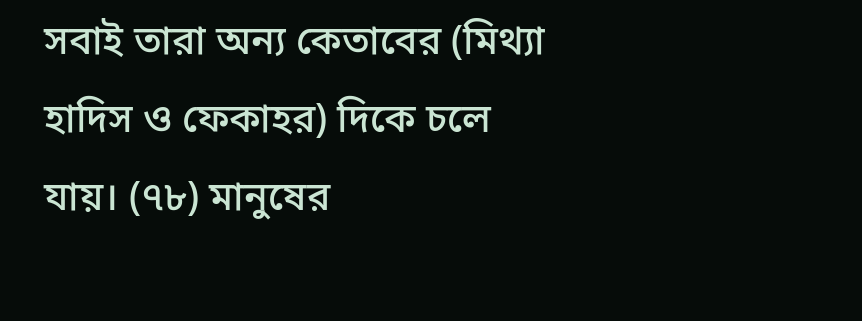সবাই তারা অন্য কেতাবের (মিথ্যা হাদিস ও ফেকাহর) দিকে চলে যায়। (৭৮) মানুষের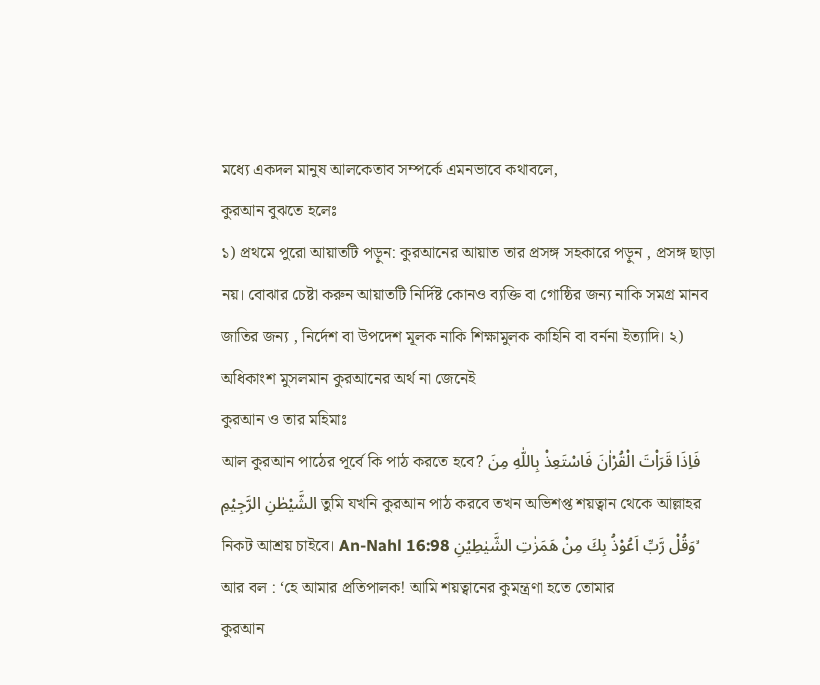মধ্যে একদল মানুষ আলকেতাব সম্পর্কে এমনভাবে কথাবলে,
কুরআন বুঝতে হলেঃ
১) প্রথমে পুরো আয়াতটি পড়ুন: কুরআনের আয়াত তার প্রসঙ্গ সহকারে পড়ুন , প্রসঙ্গ ছাড়া নয়। বোঝার চেষ্টা করুন আয়াতটি নির্দিষ্ট কোনও ব্যক্তি বা গোষ্ঠির জন্য নাকি সমগ্র মানব জাতির জন্য , নির্দেশ বা উপদেশ মূলক নাকি শিক্ষামুলক কাহিনি বা বর্ননা ইত্যাদি। ২) অধিকাংশ মুসলমান কুরআনের অর্থ না জেনেই
কুরআন ও তার মহিমাঃ
আল কুরআন পাঠের পূর্বে কি পাঠ করতে হবে? فَاِذَا قَرَاْتَ الْقُرْاٰنَ فَاسْتَعِذْ بِاللّٰهِ مِنَ الشَّيْطٰنِ الرَّجِيْمِ তুমি যখনি কুরআন পাঠ করবে তখন অভিশপ্ত শয়ত্বান থেকে আল্লাহর নিকট আশ্রয় চাইবে। An-Nahl 16:98 وَقُلْ رَّبِّ اَعُوْذُ بِكَ مِنْ هَمَزٰتِ الشَّيٰطِيْنِ ۙ আর বল : ‘হে আমার প্রতিপালক! আমি শয়ত্বানের কুমন্ত্রণা হতে তোমার
কুরআন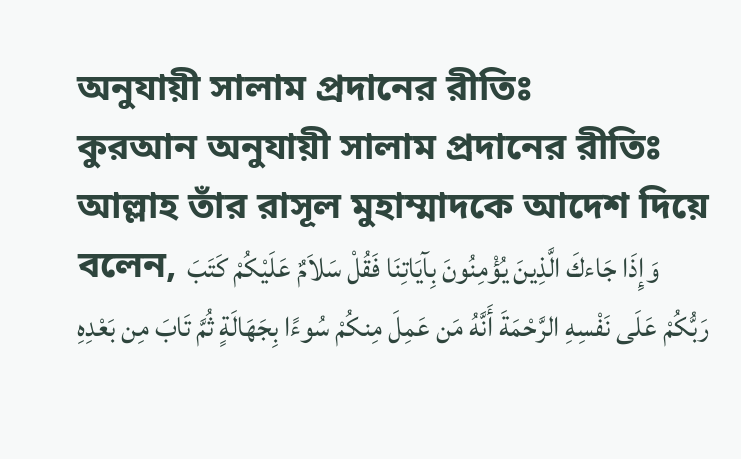অনুযায়ী সালাম প্রদানের রীতিঃ
কুরআন অনুযায়ী সালাম প্রদানের রীতিঃ আল্লাহ তাঁর রাসূল মুহাম্মাদকে আদেশ দিয়ে বলেন, وَإِذَا جَاءكَ الَّذِينَ يُؤْمِنُونَ بِآيَاتِنَا فَقُلْ سَلاَمٌ عَلَيْكُمْ كَتَبَ رَبُّكُمْ عَلَى نَفْسِهِ الرَّحْمَةَ أَنَّهُ مَن عَمِلَ مِنكُمْ سُوءًا بِجَهَالَةٍ ثُمَّ تَابَ مِن بَعْدِهِ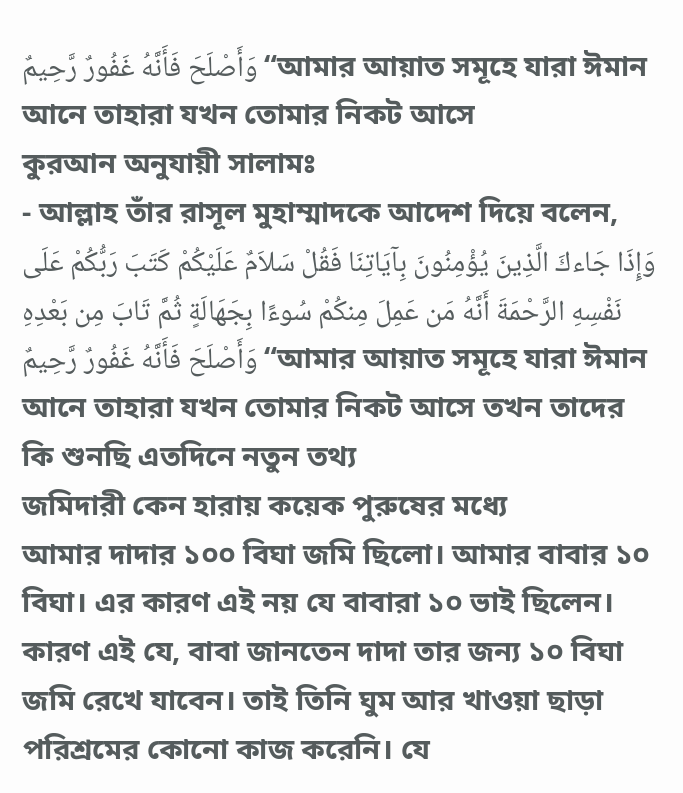وَأَصْلَحَ فَأَنَّهُ غَفُورٌ رَّحِيمٌ “আমার আয়াত সমূহে যারা ঈমান আনে তাহারা যখন তোমার নিকট আসে
কুরআন অনুযায়ী সালামঃ
- আল্লাহ তাঁর রাসূল মুহাম্মাদকে আদেশ দিয়ে বলেন,
وَإِذَا جَاءكَ الَّذِينَ يُؤْمِنُونَ بِآيَاتِنَا فَقُلْ سَلاَمٌ عَلَيْكُمْ كَتَبَ رَبُّكُمْ عَلَى نَفْسِهِ الرَّحْمَةَ أَنَّهُ مَن عَمِلَ مِنكُمْ سُوءًا بِجَهَالَةٍ ثُمَّ تَابَ مِن بَعْدِهِ وَأَصْلَحَ فَأَنَّهُ غَفُورٌ رَّحِيمٌ “আমার আয়াত সমূহে যারা ঈমান আনে তাহারা যখন তোমার নিকট আসে তখন তাদের
কি শুনছি এতদিনে নতুন তথ্য
জমিদারী কেন হারায় কয়েক পুরুষের মধ্যে
আমার দাদার ১০০ বিঘা জমি ছিলো। আমার বাবার ১০ বিঘা। এর কারণ এই নয় যে বাবারা ১০ ভাই ছিলেন। কারণ এই যে, বাবা জানতেন দাদা তার জন্য ১০ বিঘা জমি রেখে যাবেন। তাই তিনি ঘুম আর খাওয়া ছাড়া পরিশ্রমের কোনো কাজ করেনি। যে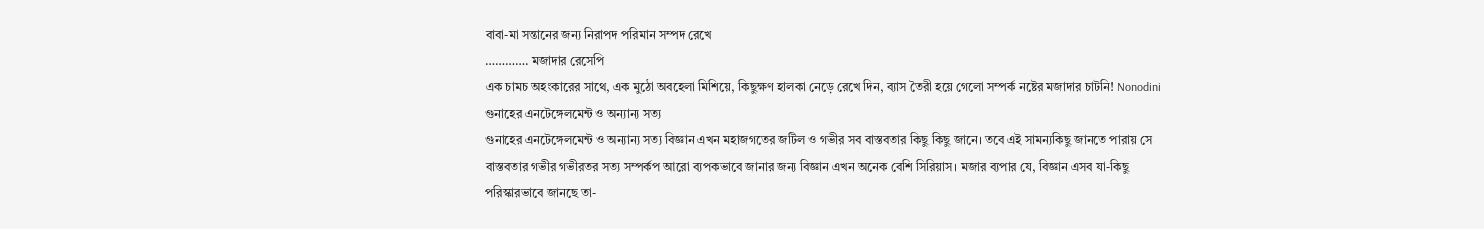বাবা-মা সন্তানের জন্য নিরাপদ পরিমান সম্পদ রেখে
…………. মজাদার রেসেপি
এক চামচ অহংকারের সাথে, এক মুঠো অবহেলা মিশিয়ে, কিছুক্ষণ হালকা নেড়ে রেখে দিন, ব্যাস তৈরী হয়ে গেলো সম্পর্ক নষ্টের মজাদার চাটনি! Nonodini
গুনাহের এনটেঙ্গেলমেন্ট ও অন্যান্য সত্য
গুনাহের এনটেঙ্গেলমেন্ট ও অন্যান্য সত্য বিজ্ঞান এখন মহাজগতের জটিল ও গভীর সব বাস্তবতার কিছু কিছু জানে। তবে এই সামন্যকিছু জানতে পারায় সে বাস্তবতার গভীর গভীরতর সত্য সম্পর্কপ আরো ব্যপকভাবে জানার জন্য বিজ্ঞান এখন অনেক বেশি সিরিয়াস। মজার ব্যপার যে, বিজ্ঞান এসব যা-কিছু পরিস্কারভাবে জানছে তা-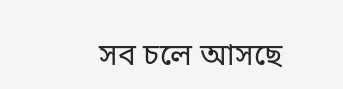সব চলে আসছে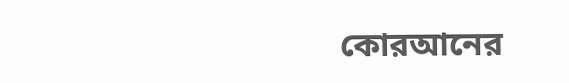কোরআনের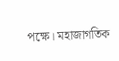পক্ষে। মহাজাগতিক